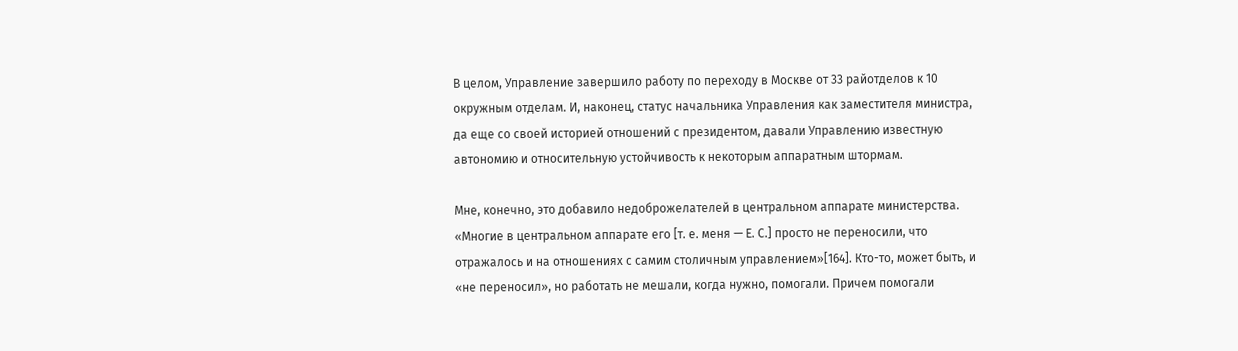В целом, Управление завершило работу по переходу в Москве от 33 райотделов к 10 окружным отделам. И, наконец, статус начальника Управления как заместителя министра, да еще со своей историей отношений с президентом, давали Управлению известную автономию и относительную устойчивость к некоторым аппаратным штормам.

Мне, конечно, это добавило недоброжелателей в центральном аппарате министерства. «Многие в центральном аппарате его [т. е. меня — Е. С.] просто не переносили, что отражалось и на отношениях с самим столичным управлением»[164]. Кто-то, может быть, и «не переносил», но работать не мешали, когда нужно, помогали. Причем помогали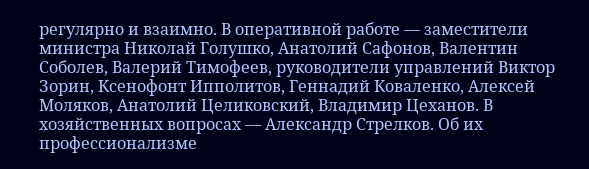регулярно и взаимно. В оперативной работе — заместители министра Николай Голушко, Анатолий Сафонов, Валентин Соболев, Валерий Тимофеев, руководители управлений Виктор Зорин, Ксенофонт Ипполитов, Геннадий Коваленко, Алексей Моляков, Анатолий Целиковский, Владимир Цеханов. В хозяйственных вопросах — Александр Стрелков. Об их профессионализме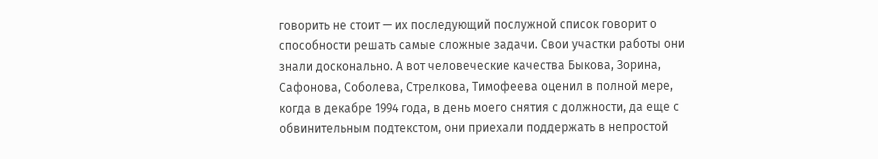говорить не стоит — их последующий послужной список говорит о способности решать самые сложные задачи. Свои участки работы они знали досконально. А вот человеческие качества Быкова, Зорина, Сафонова, Соболева, Стрелкова, Тимофеева оценил в полной мере, когда в декабре 1994 года, в день моего снятия с должности, да еще с обвинительным подтекстом, они приехали поддержать в непростой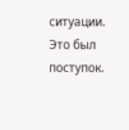ситуации. Это был поступок.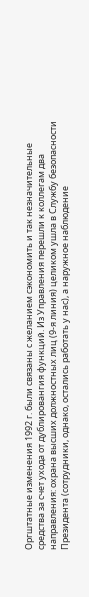Оргштатные изменения 1992 г. были связаны с желанием сэкономить и так незначительные средства за счет ухода от дублировангия функций. Из Управления перешли к коллегам два направления: охрана высших должностных лиц (9-я линия) целиком ушла в Службу безопасности Президента (сотрудники, однако, остались работать у нас), а наружное наблюдение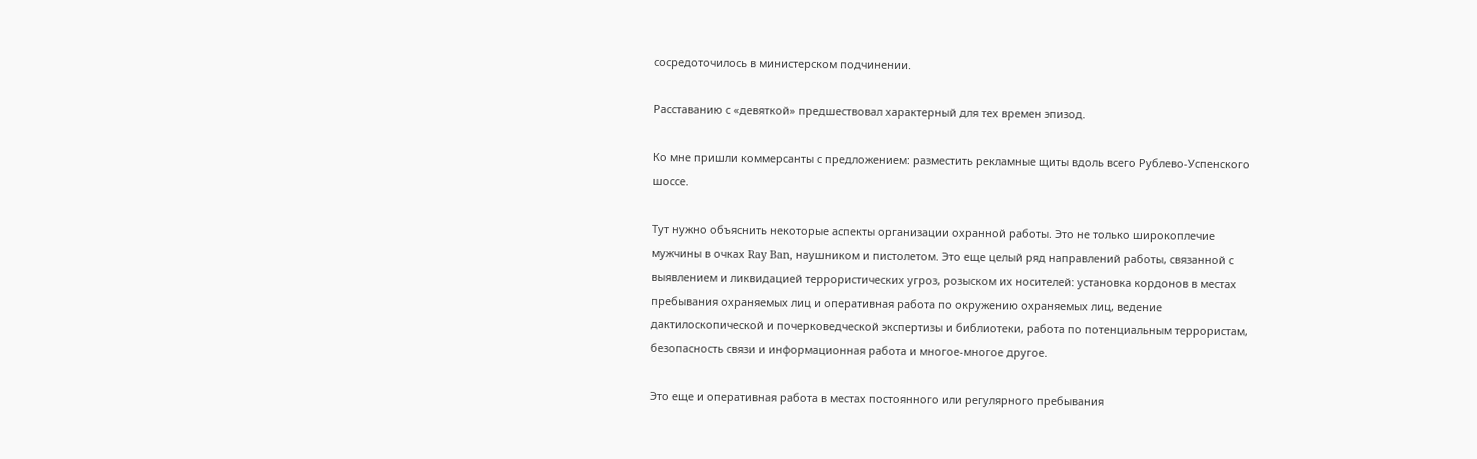сосредоточилось в министерском подчинении.

Расставанию с «девяткой» предшествовал характерный для тех времен эпизод.

Ко мне пришли коммерсанты с предложением: разместить рекламные щиты вдоль всего Рублево-Успенского шоссе.

Тут нужно объяснить некоторые аспекты организации охранной работы. Это не только широкоплечие мужчины в очках Ray Ban, наушником и пистолетом. Это еще целый ряд направлений работы, связанной с выявлением и ликвидацией террористических угроз, розыском их носителей: установка кордонов в местах пребывания охраняемых лиц и оперативная работа по окружению охраняемых лиц, ведение дактилоскопической и почерковедческой экспертизы и библиотеки, работа по потенциальным террористам, безопасность связи и информационная работа и многое-многое другое.

Это еще и оперативная работа в местах постоянного или регулярного пребывания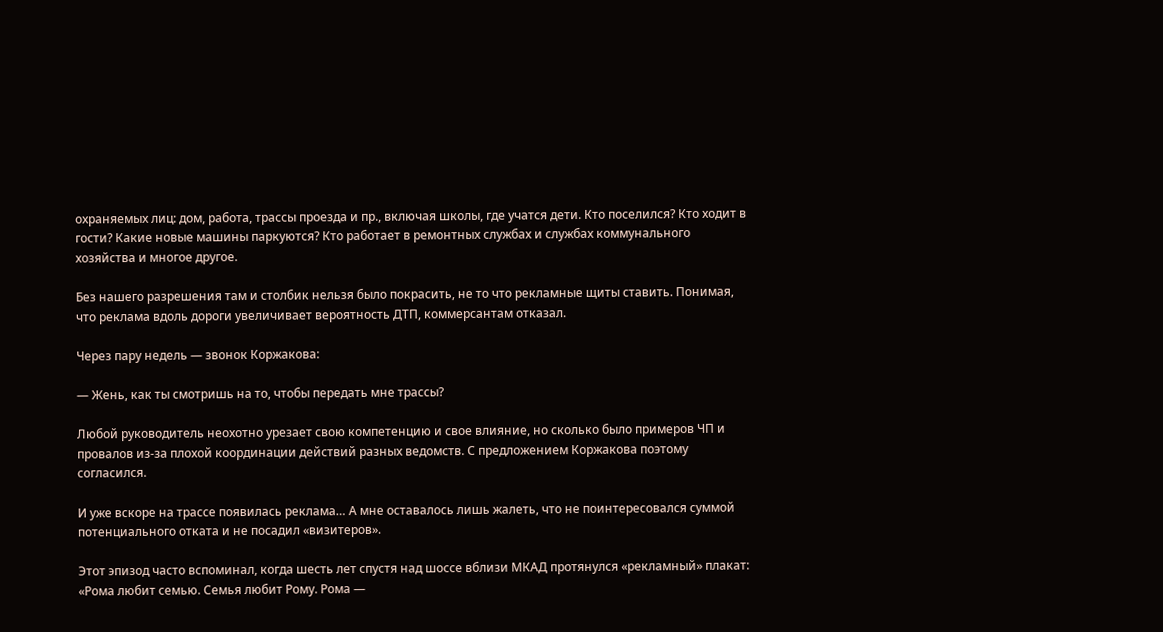охраняемых лиц: дом, работа, трассы проезда и пр., включая школы, где учатся дети. Кто поселился? Кто ходит в гости? Какие новые машины паркуются? Кто работает в ремонтных службах и службах коммунального хозяйства и многое другое.

Без нашего разрешения там и столбик нельзя было покрасить, не то что рекламные щиты ставить. Понимая, что реклама вдоль дороги увеличивает вероятность ДТП, коммерсантам отказал.

Через пару недель — звонок Коржакова:

— Жень, как ты смотришь на то, чтобы передать мне трассы?

Любой руководитель неохотно урезает свою компетенцию и свое влияние, но сколько было примеров ЧП и провалов из-за плохой координации действий разных ведомств. С предложением Коржакова поэтому согласился.

И уже вскоре на трассе появилась реклама… А мне оставалось лишь жалеть, что не поинтересовался суммой потенциального отката и не посадил «визитеров».

Этот эпизод часто вспоминал, когда шесть лет спустя над шоссе вблизи МКАД протянулся «рекламный» плакат: «Рома любит семью. Семья любит Рому. Рома —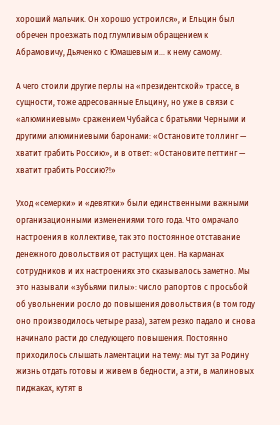хороший мальчик. Он хорошо устроился», и Ельцин был обречен проезжать под глумливым обращением к Абрамовичу, Дьяченко с Юмашевым и… к нему самому.

А чего стоили другие перлы на «президентской» трассе, в сущности, тоже адресованные Ельцину, но уже в связи с «алюминиевым» сражением Чубайса с братьями Черными и другими алюминиевыми баронами: «Остановите толлинг — хватит грабить Россию», и в ответ: «Остановите петтинг — хватит грабить Россию?!»

Уход «семерки» и «девятки» были единственными важными организационными изменениями того года. Что омрачало настроения в коллективе, так это постоянное отставание денежного довольствия от растущих цен. На карманах сотрудников и их настроениях это сказывалось заметно. Мы это называли «зубьями пилы»: число рапортов с просьбой об увольнении росло до повышения довольствия (в том году оно производилось четыре раза), затем резко падало и снова начинало расти до следующего повышения. Постоянно приходилось слышать ламентации на тему: мы тут за Родину жизнь отдать готовы и живем в бедности, а эти, в малиновых пиджаках, кутят в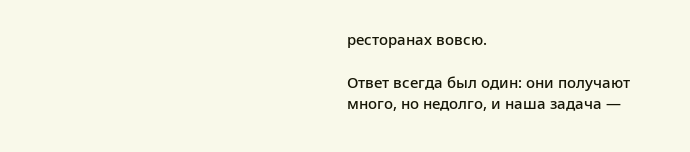ресторанах вовсю.

Ответ всегда был один: они получают много, но недолго, и наша задача —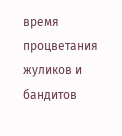время процветания жуликов и бандитов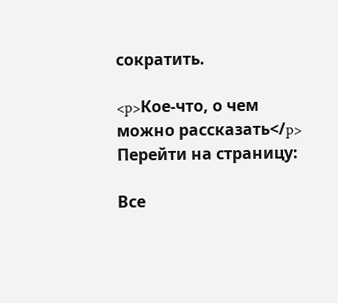сократить.

<p>Кое-что, о чем можно рассказать</p>
Перейти на страницу:

Все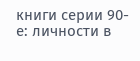книги серии 90-е: личности в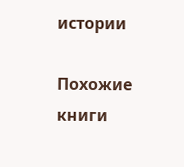истории

Похожие книги